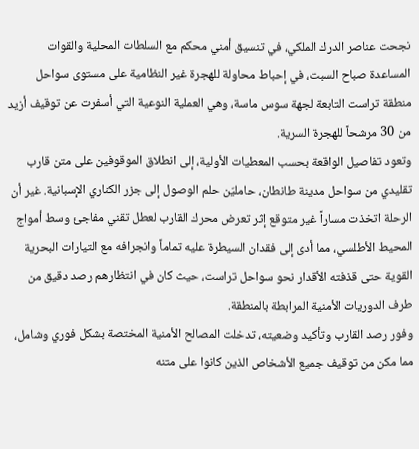نجحت عناصر الدرك الملكي، في تنسيق أمني محكم مع السلطات المحلية والقوات المساعدة صباح السبت، في إحباط محاولة للهجرة غير النظامية على مستوى سواحل منطقة تراست التابعة لجهة سوس ماسة، وهي العملية النوعية التي أسفرت عن توقيف أزيد من 30 مرشحاً للهجرة السرية.
وتعود تفاصيل الواقعة بحسب المعطيات الأولية، إلى انطلاق الموقوفين على متن قارب تقليدي من سواحل مدينة طانطان، حامليّن حلم الوصول إلى جزر الكناري الإسبانية. غير أن الرحلة اتخذت مساراً غير متوقع إثر تعرض محرك القارب لعطل تقني مفاجئ وسط أمواج المحيط الأطلسي، مما أدى إلى فقدان السيطرة عليه تماماً وانجرافه مع التيارات البحرية القوية حتى قذفته الأقدار نحو سواحل تراست، حيث كان في انتظارهم رصد دقيق من طرف الدوريات الأمنية المرابطة بالمنطقة.
وفور رصد القارب وتأكيد وضعيته، تدخلت المصالح الأمنية المختصة بشكل فوري وشامل، مما مكن من توقيف جميع الأشخاص الذين كانوا على متنه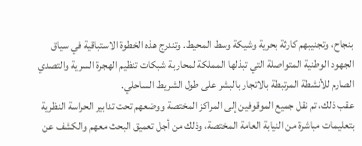بنجاح، وتجنيبهم كارثة بحرية وشيكة وسط المحيط. وتندرج هذه الخطوة الاستباقية في سياق الجهود الوطنية المتواصلة التي تبذلها المملكة لمحاربة شبكات تنظيم الهجرة السرية والتصدي الصارم للأنشطة المرتبطة بالاتجار بالبشر على طول الشريط الساحلي.
عقب ذلك، تم نقل جميع الموقوفين إلى المراكز المختصة ووضعهم تحت تدابير الحراسة النظرية بتعليمات مباشرة من النيابة العامة المختصة، وذلك من أجل تعميق البحث معهم والكشف عن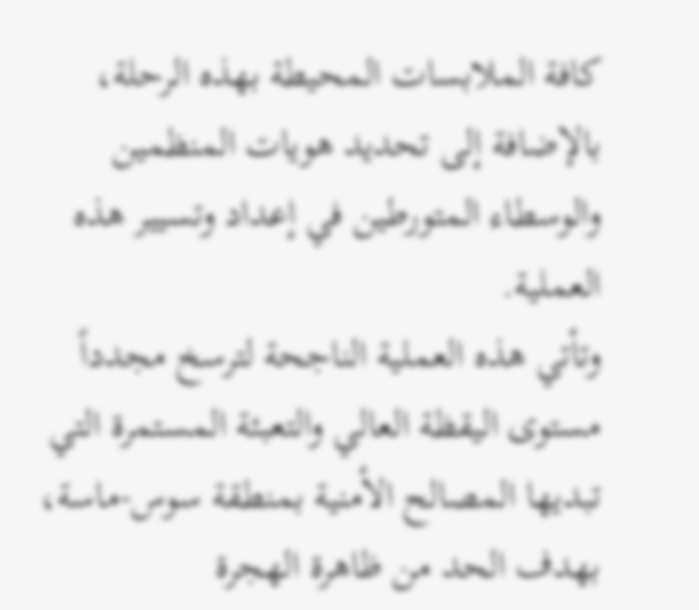كافة الملابسات المحيطة بهذه الرحلة، بالإضافة إلى تحديد هويات المنظمين والوسطاء المتورطين في إعداد وتسيير هذه العملية.
وتأتي هذه العملية الناجحة لترسخ مجدداً مستوى اليقظة العالي والتعبئة المستمرة التي تبديها المصالح الأمنية بمنطقة سوس-ماسة، بهدف الحد من ظاهرة الهجرة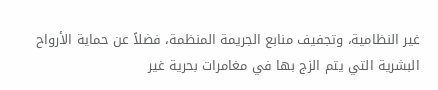غير النظامية، وتجفيف منابع الجريمة المنظمة، فضلاً عن حماية الأرواح البشرية التي يتم الزج بها في مغامرات بحرية غير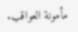مأمونة العواقب.